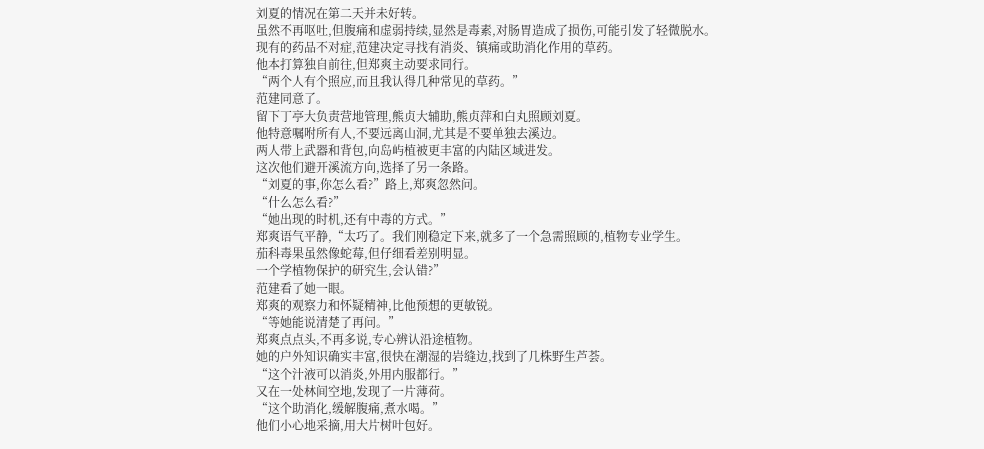刘夏的情况在第二天并未好转。
虽然不再呕吐,但腹痛和虚弱持续,显然是毒素,对肠胃造成了损伤,可能引发了轻微脱水。
现有的药品不对症,范建决定寻找有消炎、镇痛或助消化作用的草药。
他本打算独自前往,但郑爽主动要求同行。
“两个人有个照应,而且我认得几种常见的草药。”
范建同意了。
留下丁亭大负责营地管理,熊贞大辅助,熊贞萍和白丸照顾刘夏。
他特意嘱咐所有人,不要远离山洞,尤其是不要单独去溪边。
两人带上武器和背包,向岛屿植被更丰富的内陆区域进发。
这次他们避开溪流方向,选择了另一条路。
“刘夏的事,你怎么看?”路上,郑爽忽然问。
“什么怎么看?”
“她出现的时机,还有中毒的方式。”
郑爽语气平静,“太巧了。我们刚稳定下来,就多了一个急需照顾的,植物专业学生。
茄科毒果虽然像蛇莓,但仔细看差别明显。
一个学植物保护的研究生,会认错?”
范建看了她一眼。
郑爽的观察力和怀疑精神,比他预想的更敏锐。
“等她能说清楚了再问。”
郑爽点点头,不再多说,专心辨认沿途植物。
她的户外知识确实丰富,很快在潮湿的岩缝边,找到了几株野生芦荟。
“这个汁液可以消炎,外用内服都行。”
又在一处林间空地,发现了一片薄荷。
“这个助消化,缓解腹痛,煮水喝。”
他们小心地采摘,用大片树叶包好。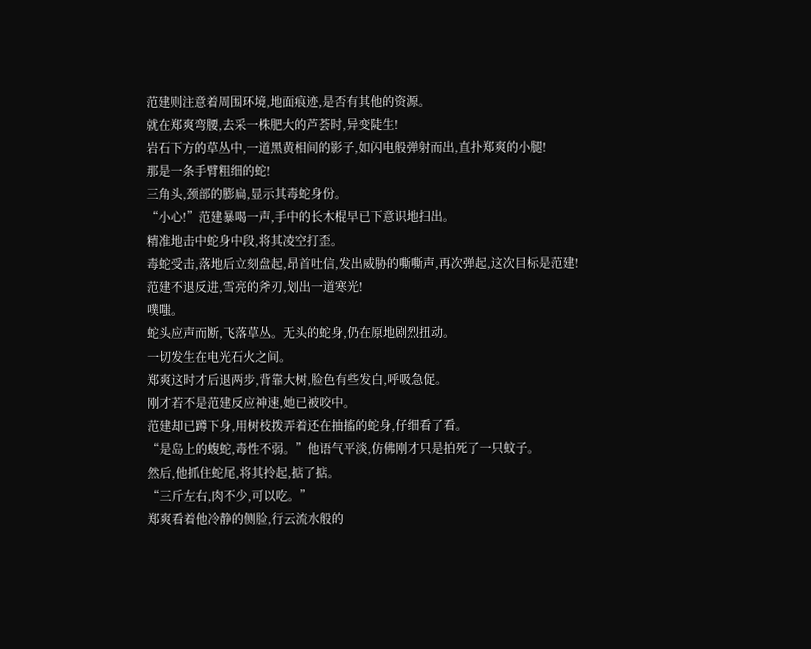范建则注意着周围环境,地面痕迹,是否有其他的资源。
就在郑爽弯腰,去采一株肥大的芦荟时,异变陡生!
岩石下方的草丛中,一道黑黄相间的影子,如闪电般弹射而出,直扑郑爽的小腿!
那是一条手臂粗细的蛇!
三角头,颈部的膨扁,显示其毒蛇身份。
“小心!”范建暴喝一声,手中的长木棍早已下意识地扫出。
精准地击中蛇身中段,将其凌空打歪。
毒蛇受击,落地后立刻盘起,昂首吐信,发出威胁的嘶嘶声,再次弹起,这次目标是范建!
范建不退反进,雪亮的斧刃,划出一道寒光!
噗嗤。
蛇头应声而断,飞落草丛。无头的蛇身,仍在原地剧烈扭动。
一切发生在电光石火之间。
郑爽这时才后退两步,背靠大树,脸色有些发白,呼吸急促。
刚才若不是范建反应神速,她已被咬中。
范建却已蹲下身,用树枝拨弄着还在抽搐的蛇身,仔细看了看。
“是岛上的蝮蛇,毒性不弱。”他语气平淡,仿佛刚才只是拍死了一只蚊子。
然后,他抓住蛇尾,将其拎起,掂了掂。
“三斤左右,肉不少,可以吃。”
郑爽看着他冷静的侧脸,行云流水般的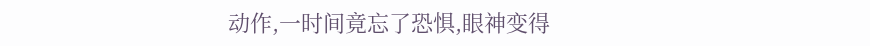动作,一时间竟忘了恐惧,眼神变得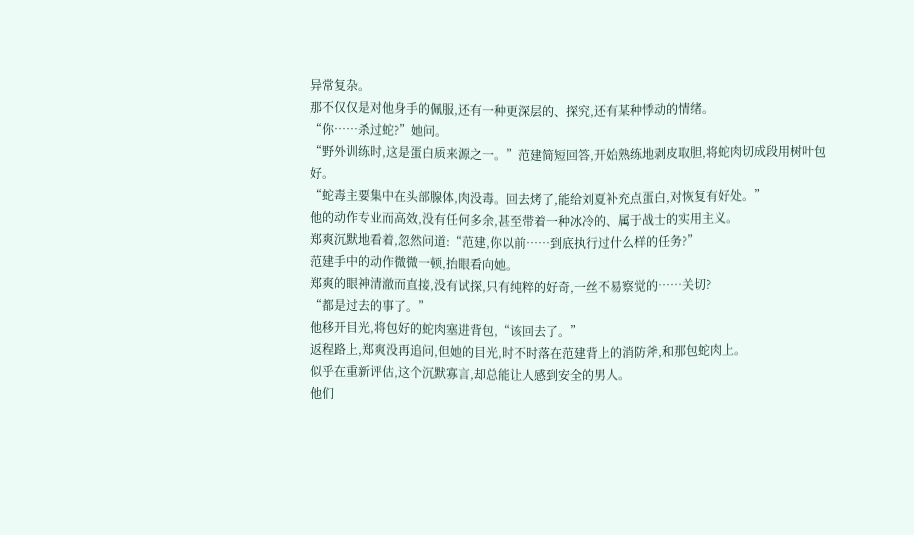异常复杂。
那不仅仅是对他身手的佩服,还有一种更深层的、探究,还有某种悸动的情绪。
“你……杀过蛇?”她问。
“野外训练时,这是蛋白质来源之一。”范建简短回答,开始熟练地剥皮取胆,将蛇肉切成段用树叶包好。
“蛇毒主要集中在头部腺体,肉没毒。回去烤了,能给刘夏补充点蛋白,对恢复有好处。”
他的动作专业而高效,没有任何多余,甚至带着一种冰冷的、属于战士的实用主义。
郑爽沉默地看着,忽然问道:“范建,你以前……到底执行过什么样的任务?”
范建手中的动作微微一顿,抬眼看向她。
郑爽的眼神清澈而直接,没有试探,只有纯粹的好奇,一丝不易察觉的……关切?
“都是过去的事了。”
他移开目光,将包好的蛇肉塞进背包,“该回去了。”
返程路上,郑爽没再追问,但她的目光,时不时落在范建背上的消防斧,和那包蛇肉上。
似乎在重新评估,这个沉默寡言,却总能让人感到安全的男人。
他们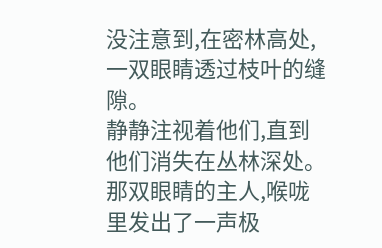没注意到,在密林高处,一双眼睛透过枝叶的缝隙。
静静注视着他们,直到他们消失在丛林深处。
那双眼睛的主人,喉咙里发出了一声极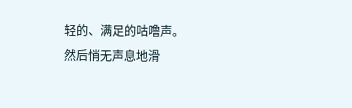轻的、满足的咕噜声。
然后悄无声息地滑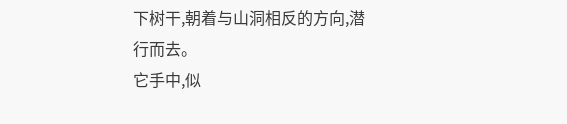下树干,朝着与山洞相反的方向,潜行而去。
它手中,似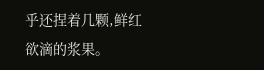乎还捏着几颗,鲜红欲滴的浆果。